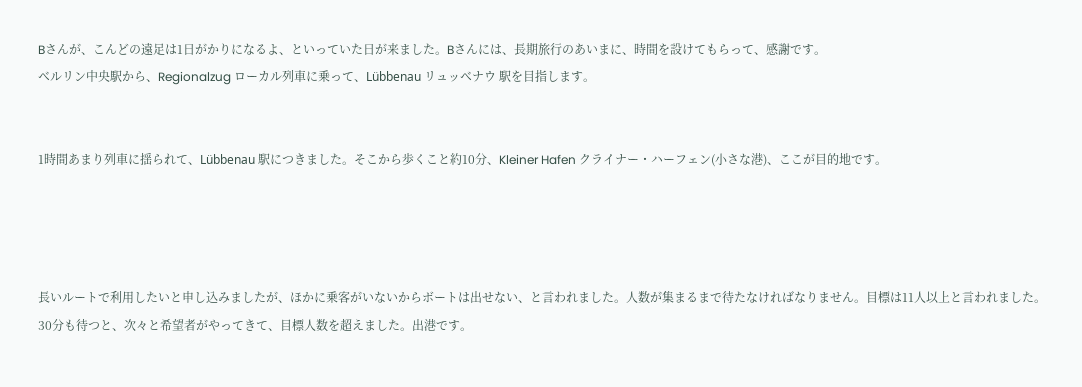Bさんが、こんどの遠足は1日がかりになるよ、といっていた日が来ました。Bさんには、長期旅行のあいまに、時間を設けてもらって、感謝です。
ベルリン中央駅から、Regionalzug ローカル列車に乗って、Lübbenau リュッベナウ 駅を目指します。


1時間あまり列車に揺られて、Lübbenau 駅につきました。そこから歩くこと約10分、Kleiner Hafen クライナー・ハーフェン(小さな港)、ここが目的地です。




長いルートで利用したいと申し込みましたが、ほかに乗客がいないからボートは出せない、と言われました。人数が集まるまで待たなければなりません。目標は11人以上と言われました。
30分も待つと、次々と希望者がやってきて、目標人数を超えました。出港です。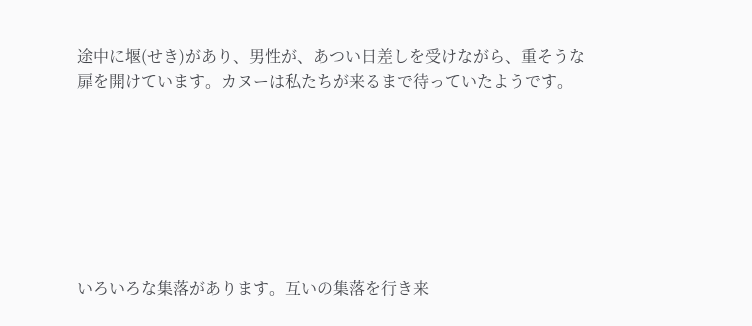途中に堰(せき)があり、男性が、あつい日差しを受けながら、重そうな扉を開けています。カヌーは私たちが来るまで待っていたようです。







いろいろな集落があります。互いの集落を行き来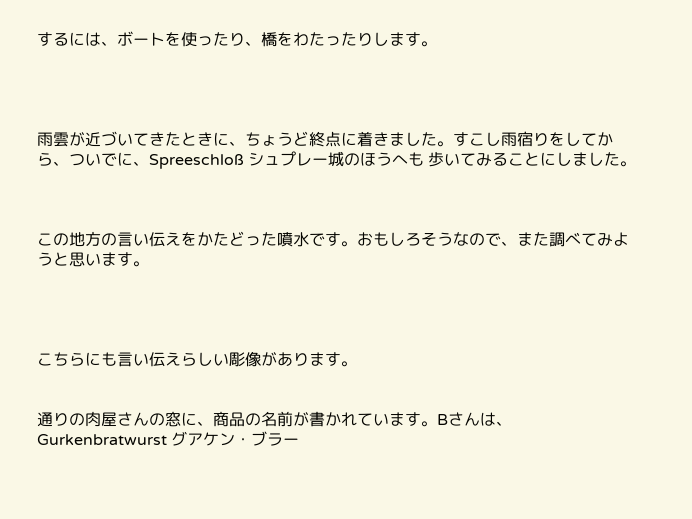するには、ボートを使ったり、橋をわたったりします。




雨雲が近づいてきたときに、ちょうど終点に着きました。すこし雨宿りをしてから、ついでに、Spreeschloß シュプレー城のほうへも 歩いてみることにしました。



この地方の言い伝えをかたどった噴水です。おもしろそうなので、また調べてみようと思います。




こちらにも言い伝えらしい彫像があります。


通りの肉屋さんの窓に、商品の名前が書かれています。Bさんは、Gurkenbratwurst グアケン・ブラー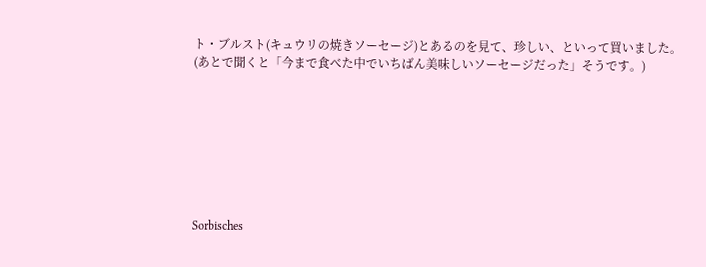ト・ブルスト(キュウリの焼きソーセージ)とあるのを見て、珍しい、といって買いました。(あとで聞くと「今まで食べた中でいちばん美味しいソーセージだった」そうです。)








Sorbisches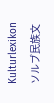Kulturlexikon ソルブ民族文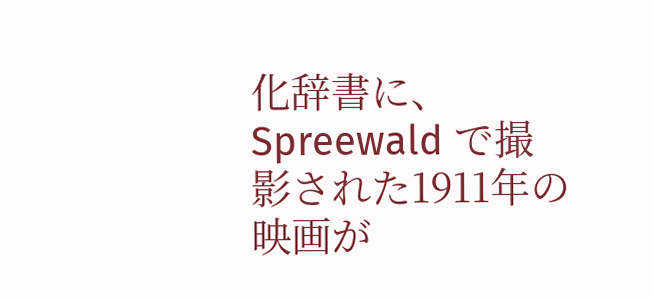化辞書に、Spreewald で撮影された1911年の映画が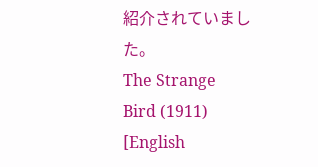紹介されていました。
The Strange Bird (1911) [English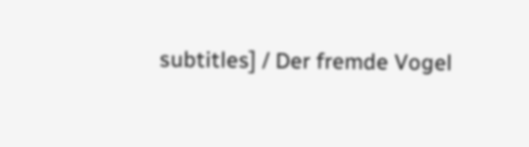subtitles] / Der fremde Vogel